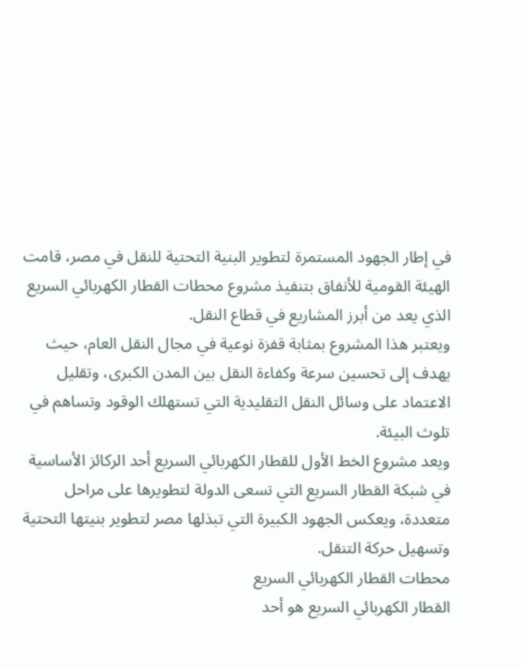في إطار الجهود المستمرة لتطوير البنية التحتية للنقل في مصر، قامت الهيئة القومية للأنفاق بتنفيذ مشروع محطات القطار الكهربائي السريع الذي يعد من أبرز المشاريع في قطاع النقل.
ويعتبر هذا المشروع بمثابة قفزة نوعية في مجال النقل العام، حيث يهدف إلى تحسين سرعة وكفاءة النقل بين المدن الكبرى، وتقليل الاعتماد على وسائل النقل التقليدية التي تستهلك الوقود وتساهم في تلوث البيئة.
ويعد مشروع الخط الأول للقطار الكهربائي السريع أحد الركائز الأساسية في شبكة القطار السريع التي تسعى الدولة لتطويرها على مراحل متعددة، ويعكس الجهود الكبيرة التي تبذلها مصر لتطوير بنيتها التحتية وتسهيل حركة التنقل.
محطات القطار الكهربائي السريع
القطار الكهربائي السريع هو أحد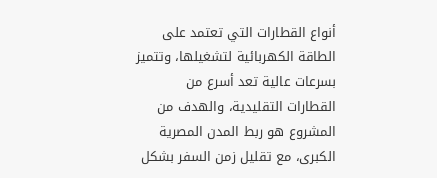أنواع القطارات التي تعتمد على الطاقة الكهربائية لتشغيلها، وتتميز بسرعات عالية تعد أسرع من القطارات التقليدية، والهدف من المشروع هو ربط المدن المصرية الكبرى، مع تقليل زمن السفر بشكل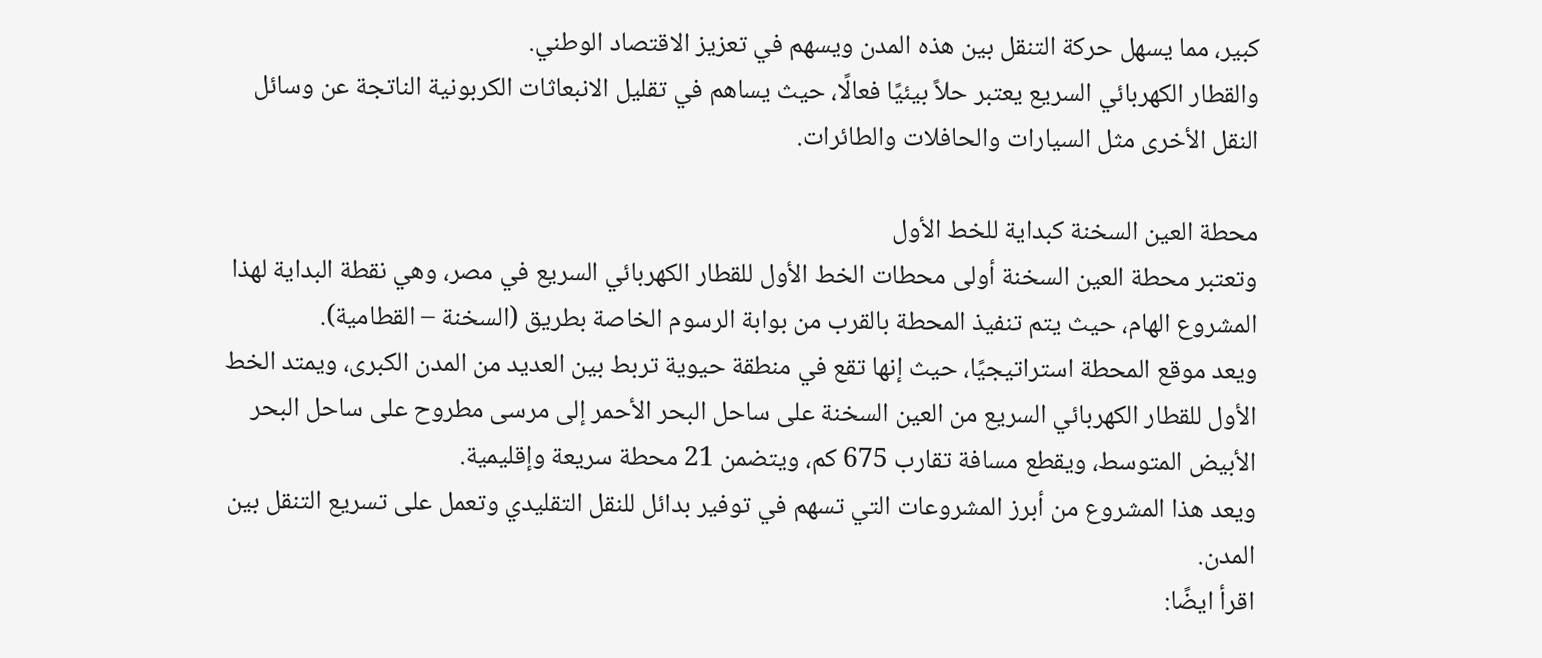كبير، مما يسهل حركة التنقل بين هذه المدن ويسهم في تعزيز الاقتصاد الوطني.
والقطار الكهربائي السريع يعتبر حلاً بيئيًا فعالًا، حيث يساهم في تقليل الانبعاثات الكربونية الناتجة عن وسائل النقل الأخرى مثل السيارات والحافلات والطائرات.

محطة العين السخنة كبداية للخط الأول
وتعتبر محطة العين السخنة أولى محطات الخط الأول للقطار الكهربائي السريع في مصر، وهي نقطة البداية لهذا المشروع الهام، حيث يتم تنفيذ المحطة بالقرب من بوابة الرسوم الخاصة بطريق (السخنة – القطامية).
ويعد موقع المحطة استراتيجيًا، حيث إنها تقع في منطقة حيوية تربط بين العديد من المدن الكبرى، ويمتد الخط الأول للقطار الكهربائي السريع من العين السخنة على ساحل البحر الأحمر إلى مرسى مطروح على ساحل البحر الأبيض المتوسط، ويقطع مسافة تقارب 675 كم، ويتضمن 21 محطة سريعة وإقليمية.
ويعد هذا المشروع من أبرز المشروعات التي تسهم في توفير بدائل للنقل التقليدي وتعمل على تسريع التنقل بين المدن.
اقرأ ايضًا: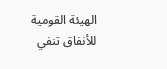الهيئة القومية للأنفاق تنفي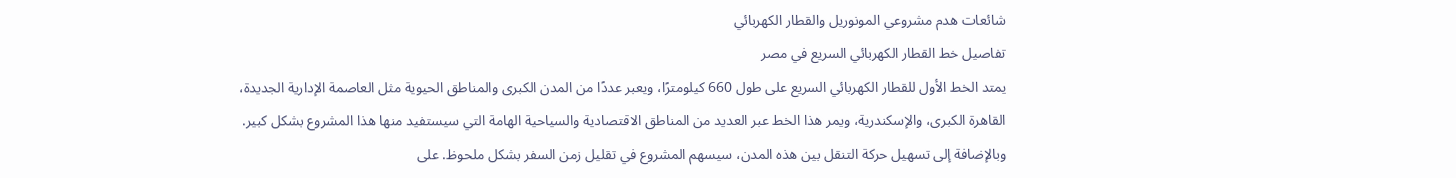شائعات هدم مشروعي المونوريل والقطار الكهربائي
تفاصيل خط القطار الكهربائي السريع في مصر
يمتد الخط الأول للقطار الكهربائي السريع على طول 660 كيلومترًا، ويعبر عددًا من المدن الكبرى والمناطق الحيوية مثل العاصمة الإدارية الجديدة، القاهرة الكبرى، والإسكندرية، ويمر هذا الخط عبر العديد من المناطق الاقتصادية والسياحية الهامة التي سيستفيد منها هذا المشروع بشكل كبير.
وبالإضافة إلى تسهيل حركة التنقل بين هذه المدن، سيسهم المشروع في تقليل زمن السفر بشكل ملحوظ. على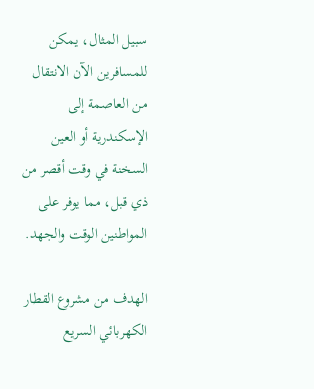سبيل المثال، يمكن للمسافرين الآن الانتقال من العاصمة إلى الإسكندرية أو العين السخنة في وقت أقصر من ذي قبل، مما يوفر على المواطنين الوقت والجهد.

الهدف من مشروع القطار الكهربائي السريع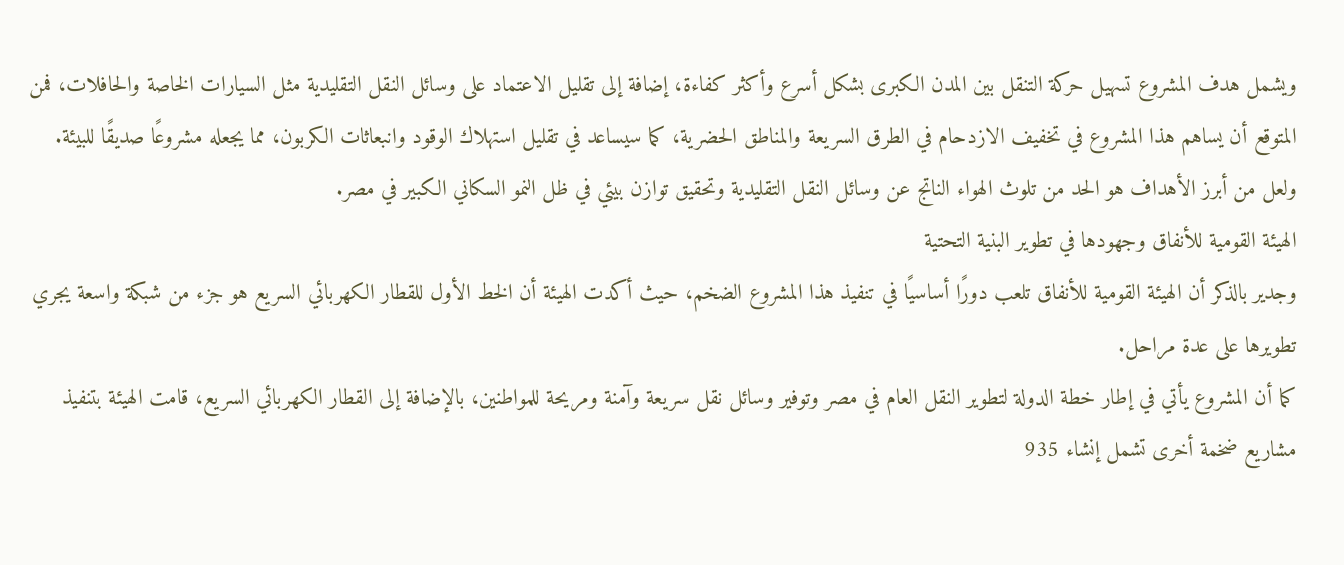ويشمل هدف المشروع تسهيل حركة التنقل بين المدن الكبرى بشكل أسرع وأكثر كفاءة، إضافة إلى تقليل الاعتماد على وسائل النقل التقليدية مثل السيارات الخاصة والحافلات، فمن المتوقع أن يساهم هذا المشروع في تخفيف الازدحام في الطرق السريعة والمناطق الحضرية، كما سيساعد في تقليل استهلاك الوقود وانبعاثات الكربون، مما يجعله مشروعًا صديقًا للبيئة.
ولعل من أبرز الأهداف هو الحد من تلوث الهواء الناتج عن وسائل النقل التقليدية وتحقيق توازن بيئي في ظل النمو السكاني الكبير في مصر.
الهيئة القومية للأنفاق وجهودها في تطوير البنية التحتية
وجدير بالذكر أن الهيئة القومية للأنفاق تلعب دورًا أساسيًا في تنفيذ هذا المشروع الضخم، حيث أكدت الهيئة أن الخط الأول للقطار الكهربائي السريع هو جزء من شبكة واسعة يجري تطويرها على عدة مراحل.
كما أن المشروع يأتي في إطار خطة الدولة لتطوير النقل العام في مصر وتوفير وسائل نقل سريعة وآمنة ومريحة للمواطنين، بالإضافة إلى القطار الكهربائي السريع، قامت الهيئة بتنفيذ مشاريع ضخمة أخرى تشمل إنشاء 935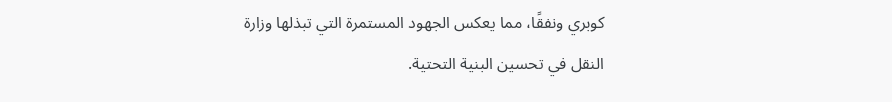كوبري ونفقًا، مما يعكس الجهود المستمرة التي تبذلها وزارة النقل في تحسين البنية التحتية.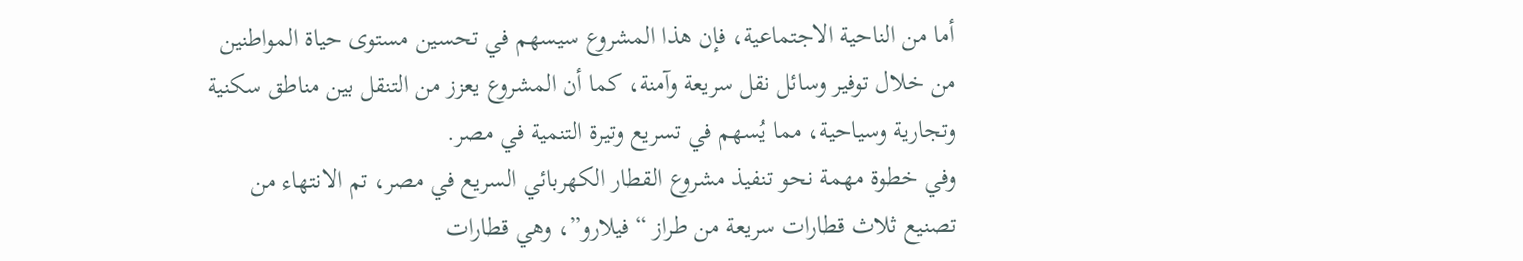أما من الناحية الاجتماعية، فإن هذا المشروع سيسهم في تحسين مستوى حياة المواطنين من خلال توفير وسائل نقل سريعة وآمنة، كما أن المشروع يعزز من التنقل بين مناطق سكنية وتجارية وسياحية، مما يُسهم في تسريع وتيرة التنمية في مصر.
وفي خطوة مهمة نحو تنفيذ مشروع القطار الكهربائي السريع في مصر، تم الانتهاء من تصنيع ثلاث قطارات سريعة من طراز “فيلارو”، وهي قطارات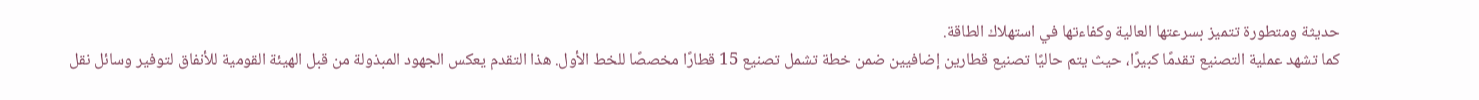حديثة ومتطورة تتميز بسرعتها العالية وكفاءتها في استهلاك الطاقة.
كما تشهد عملية التصنيع تقدمًا كبيرًا، حيث يتم حاليًا تصنيع قطارين إضافيين ضمن خطة تشمل تصنيع 15 قطارًا مخصصًا للخط الأول. هذا التقدم يعكس الجهود المبذولة من قبل الهيئة القومية للأنفاق لتوفير وسائل نقل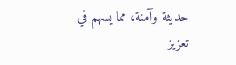حديثة وآمنة، مما يسهم في تعزيز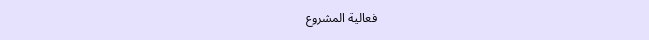فعالية المشروع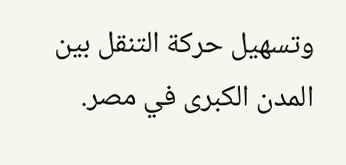وتسهيل حركة التنقل بين المدن الكبرى في مصر.